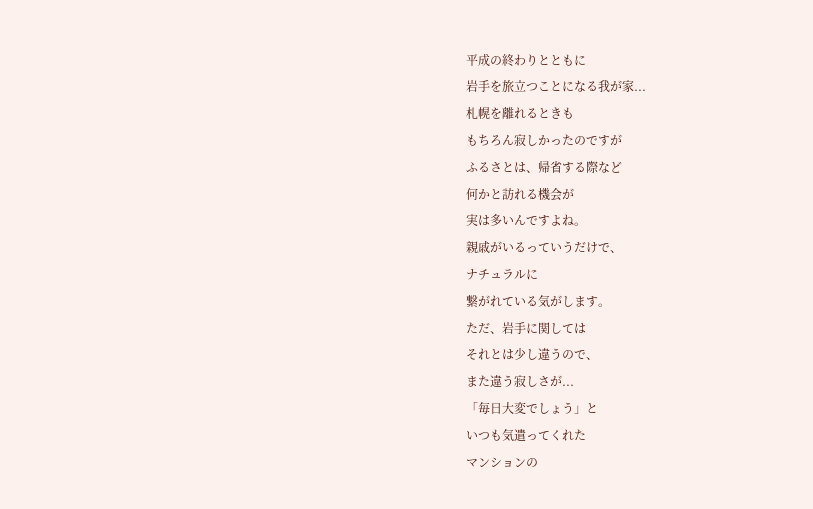平成の終わりとともに
岩手を旅立つことになる我が家...
札幌を離れるときも
もちろん寂しかったのですが
ふるさとは、帰省する際など
何かと訪れる機会が
実は多いんですよね。
親戚がいるっていうだけで、
ナチュラルに
繋がれている気がします。
ただ、岩手に関しては
それとは少し違うので、
また違う寂しさが...
「毎日大変でしょう」と
いつも気遣ってくれた
マンションの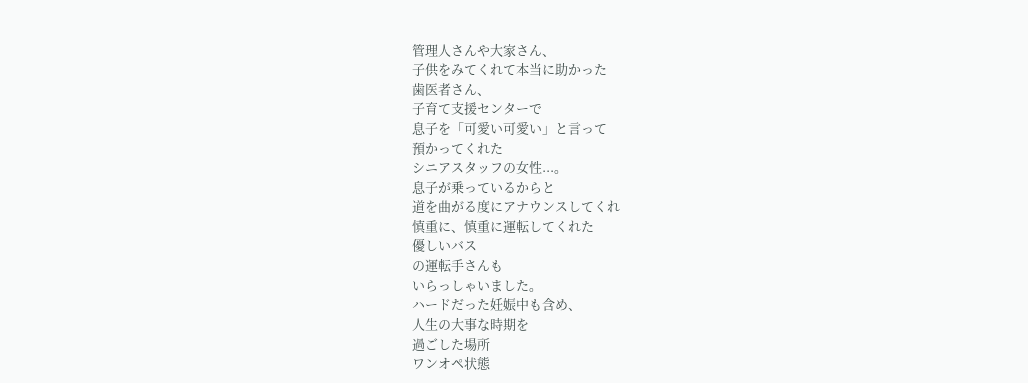管理人さんや大家さん、
子供をみてくれて本当に助かった
歯医者さん、
子育て支援センターで
息子を「可愛い可愛い」と言って
預かってくれた
シニアスタッフの女性...。
息子が乗っているからと
道を曲がる度にアナウンスしてくれ
慎重に、慎重に運転してくれた
優しいバス
の運転手さんも
いらっしゃいました。
ハードだった妊娠中も含め、
人生の大事な時期を
過ごした場所
ワンオペ状態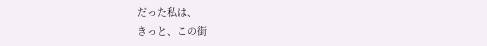だった私は、
きっと、この街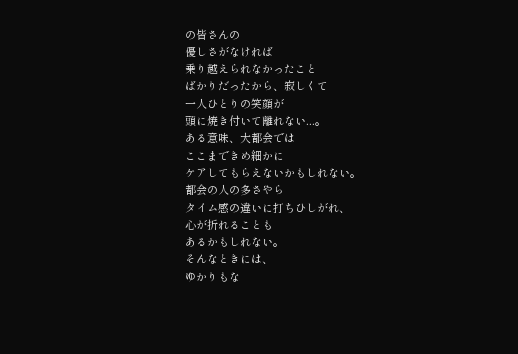の皆さんの
優しさがなければ
乗り越えられなかったこと
ばかりだったから、寂しくて
一人ひとりの笑顔が
頭に焼き付いて離れない...。
ある意味、大都会では
ここまできめ細かに
ケアしてもらえないかもしれない。
都会の人の多さやら
タイム感の違いに打ちひしがれ、
心が折れることも
あるかもしれない。
そんなときには、
ゆかりもな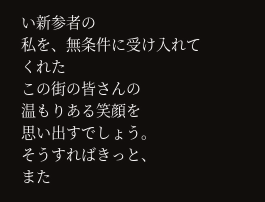い新参者の
私を、無条件に受け入れてくれた
この街の皆さんの
温もりある笑顔を
思い出すでしょう。
そうすればきっと、
また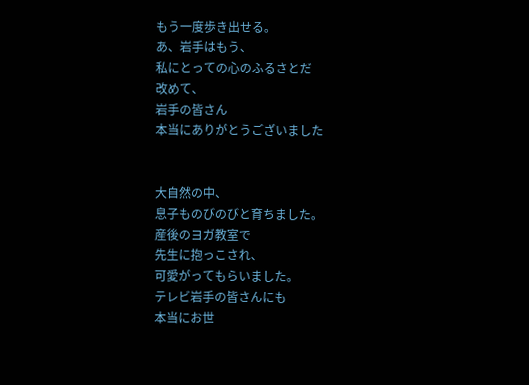もう一度歩き出せる。
あ、岩手はもう、
私にとっての心のふるさとだ
改めて、
岩手の皆さん
本当にありがとうございました


大自然の中、
息子ものびのびと育ちました。
産後のヨガ教室で
先生に抱っこされ、
可愛がってもらいました。
テレビ岩手の皆さんにも
本当にお世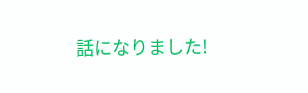話になりました!